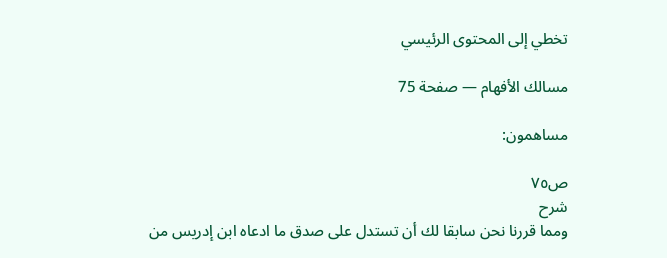تخطي إلى المحتوى الرئيسي

مسالك الأفهام — صفحة 75

مساهمون:

ص٧٥
شرح
ومما قررنا نحن سابقا لك أن تستدل على صدق ما ادعاه ابن إدريس من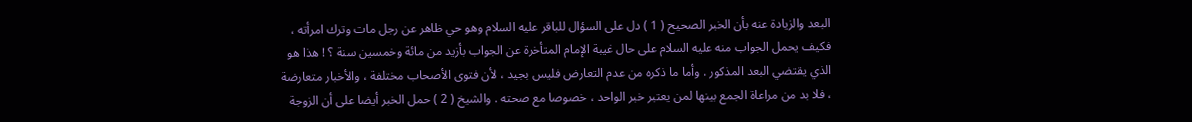البعد والزيادة عنه بأن الخبر الصحيح ( 1 ) دل على السؤال للباقر عليه السلام وهو حي ظاهر عن رجل مات وترك امرأته ، فكيف يحمل الجواب منه عليه السلام على حال غيبة الإمام المتأخرة عن الجواب بأزيد من مائة وخمسين سنة ؟ ! هذا هو الذي يقتضي البعد المذكور . وأما ما ذكره من عدم التعارض فليس بجيد ، لأن فتوى الأصحاب مختلفة ، والأخبار متعارضة ، فلا بد من مراعاة الجمع بينها لمن يعتبر خبر الواحد ، خصوصا مع صحته . والشيخ ( 2 ) حمل الخبر أيضا على أن الزوجة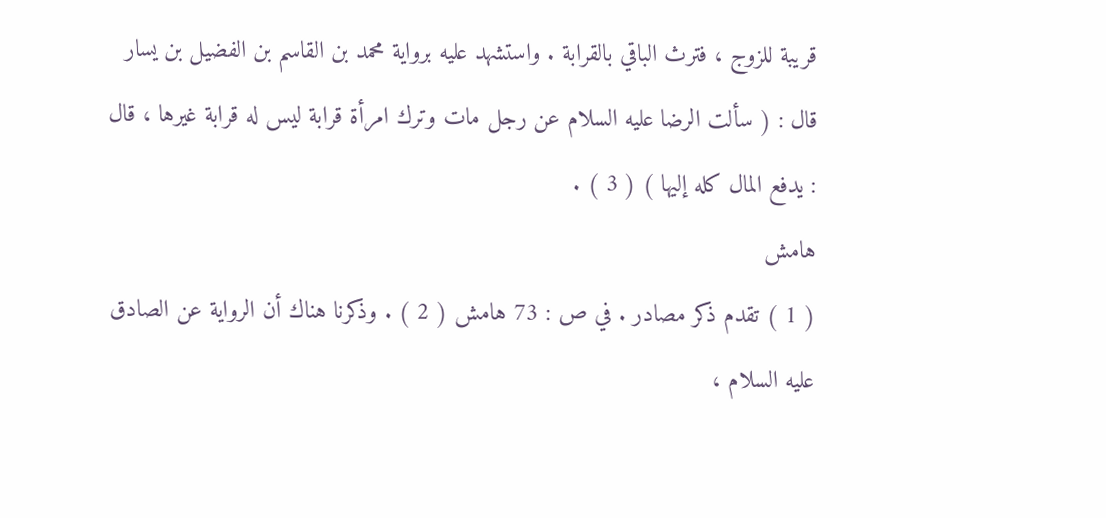قريبة للزوج ، فترث الباقي بالقرابة . واستشهد عليه برواية محمد بن القاسم بن الفضيل بن يسار قال : ( سألت الرضا عليه السلام عن رجل مات وترك امرأة قرابة ليس له قرابة غيرها ، قال : يدفع المال كله إليها ) ( 3 ) .
هامش
( 1 ) تقدم ذكر مصادر . في ص : 73 هامش ( 2 ) . وذكرنا هناك أن الرواية عن الصادق عليه السلام ،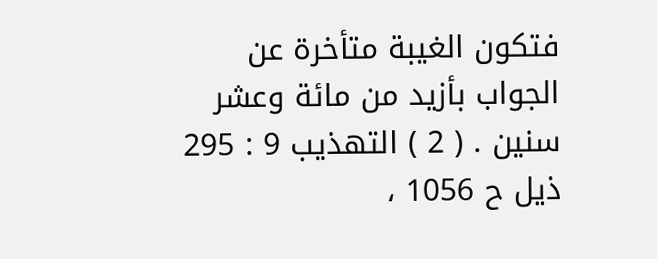فتكون الغيبة متأخرة عن الجواب بأزيد من مائة وعشر سنين . ( 2 ) التهذيب 9 : 295 ذيل ح 1056 ،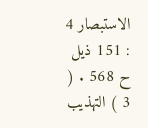الاستبصار 4 : 151 ذيل ح 568 . ( 3 ) التهذيب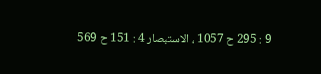9 : 295 ح 1057 ، الاستبصار 4 : 151 ح 569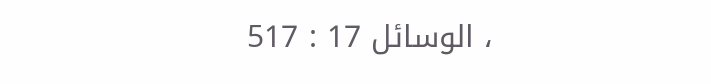، الوسائل 17 : 517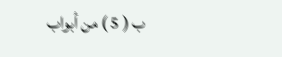ب ( 5 ) من أبواب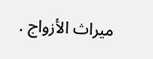ميراث الأزواج .